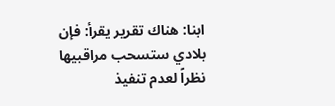ابنا: هناك تقرير يقرأ: فإن بلادي ستسحب مراقبيها نظراً لعدم تنفيذ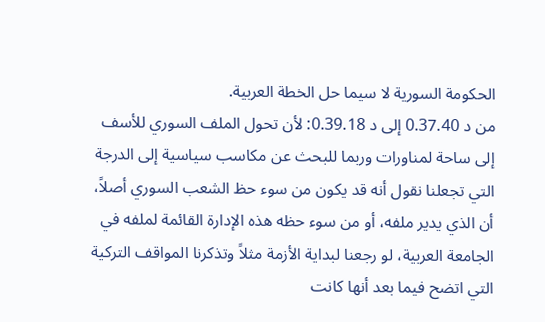الحكومة السورية لا سيما حل الخطة العربية.
من د 0.37.40 إلى د 0.39.18: لأن تحول الملف السوري للأسف إلى ساحة لمناورات وربما للبحث عن مكاسب سياسية إلى الدرجة التي تجعلنا نقول أنه قد يكون من سوء حظ الشعب السوري أصلاً، أن الذي يدير ملفه، أو من سوء حظه هذه الإدارة القائمة لملفه في الجامعة العربية، لو رجعنا لبداية الأزمة مثلاً وتذكرنا المواقف التركية التي اتضح فيما بعد أنها كانت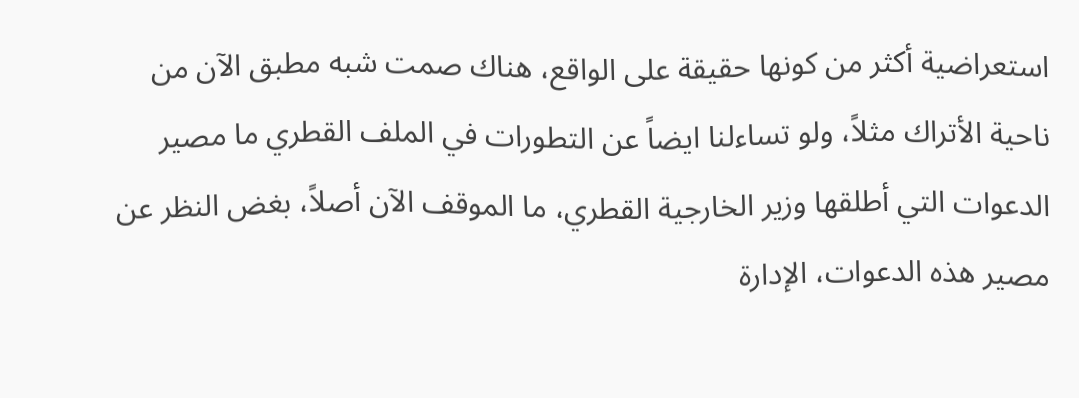استعراضية أكثر من كونها حقيقة على الواقع، هناك صمت شبه مطبق الآن من ناحية الأتراك مثلاً، ولو تساءلنا ايضاً عن التطورات في الملف القطري ما مصير الدعوات التي أطلقها وزير الخارجية القطري، ما الموقف الآن أصلاً، بغض النظر عن مصير هذه الدعوات، الإدارة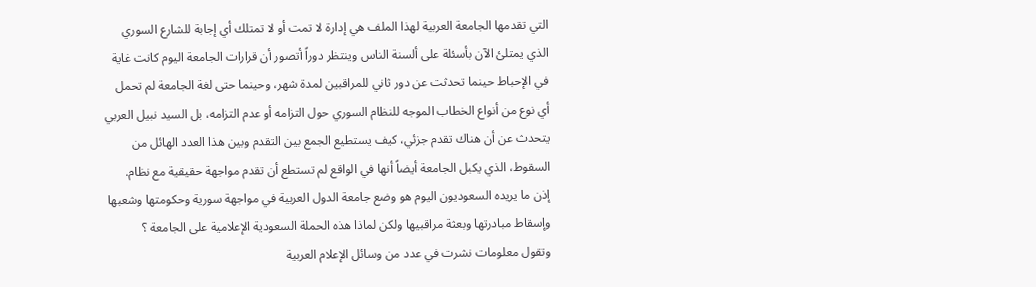التي تقدمها الجامعة العربية لهذا الملف هي إدارة لا تمت أو لا تمتلك أي إجابة للشارع السوري الذي يمتلئ الآن بأسئلة على ألسنة الناس وينتظر دوراً أتصور أن قرارات الجامعة اليوم كانت غاية في الإحباط حينما تحدثت عن دور ثاني للمراقبين لمدة شهر، وحينما حتى لغة الجامعة لم تحمل أي نوع من أنواع الخطاب الموجه للنظام السوري حول التزامه أو عدم التزامه، بل السيد نبيل العربي يتحدث عن أن هناك تقدم جزئي، كيف يستطيع الجمع بين التقدم وبين هذا العدد الهائل من السقوط، الذي يكبل الجامعة أيضاً أنها في الواقع لم تستطع أن تقدم مواجهة حقيقية مع نظام.
إذن ما يريده السعوديون اليوم هو وضع جامعة الدول العربية في مواجهة سورية وحكومتها وشعبها وإسقاط مبادرتها وبعثة مراقبيها ولكن لماذا هذه الحملة السعودية الإعلامية على الجامعة ؟
وتقول معلومات نشرت في عدد من وسائل الإعلام العربية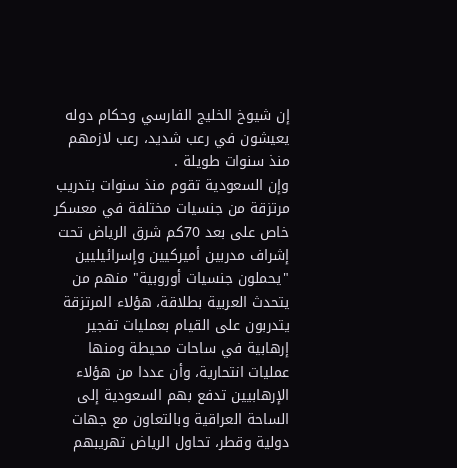إن شيوخ الخليج الفارسي وحكام دوله يعيشون في رعب شديد، رعب لازمهم منذ سنوات طويلة .
وإن السعودية تقوم منذ سنوات بتدريب مرتزقة من جنسيات مختلفة في معسكر خاص على بعد 70كم شرق الرياض تحت إشراف مدربين أميركيين وإسرائيليين "يحملون جنسيات أوروبية" منهم من يتحدث العربية بطلاقة، هؤلاء المرتزقة يتدربون على القيام بعمليات تفجير إرهابية في ساحات محيطة ومنها عمليات انتحارية، وأن عددا من هؤلاء الإرهابيين تدفع بهم السعودية إلى الساحة العراقية وبالتعاون مع جهات دولية وقطر، تحاول الرياض تهريبهم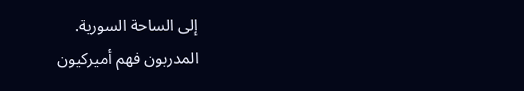إلى الساحة السورية.
المدربون فهم أميركيون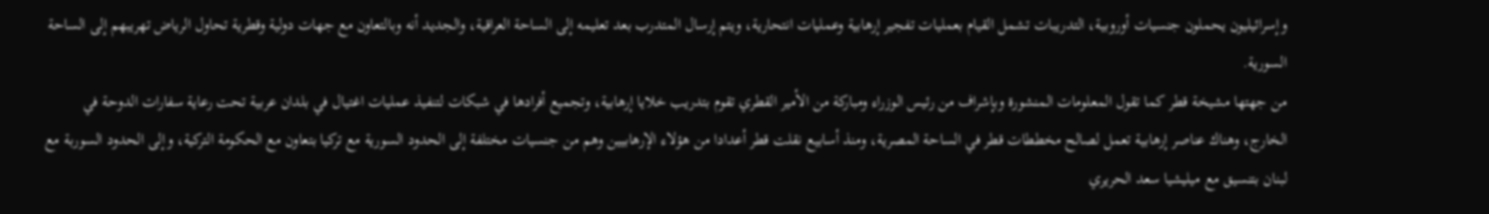وإسرائيليون يحملون جنسيات أوروبية، التدريبات تشمل القيام بعمليات تفجير إرهابية وعمليات انتحارية، ويتم إرسال المتدرب بعد تعليمه إلى الساحة العراقية، والجديد أنه وبالتعاون مع جهات دولية وقطرية تحاول الرياض تهريبهم إلى الساحة السورية.
من جهتها مشيخة قطر كما تقول المعلومات المنشورة وبإشراف من رئيس الوزراء ومباركة من الأمير القطري تقوم بتدريب خلايا إرهابية، وتجميع أفرادها في شبكات لتنفيذ عمليات اغتيال في بلدان عربية تحت رعاية سفارات الدوحة في الخارج، وهناك عناصر إرهابية تعمل لصالح مخططات قطر في الساحة المصرية، ومنذ أسابيع نقلت قطر أعدادا من هؤلاء الإرهابيين وهم من جنسيات مختلفة إلى الحدود السورية مع تركيا بتعاون مع الحكومة التركية، وإلى الحدود السوربة مع لبنان بتنسيق مع ميليشيا سعد الحريري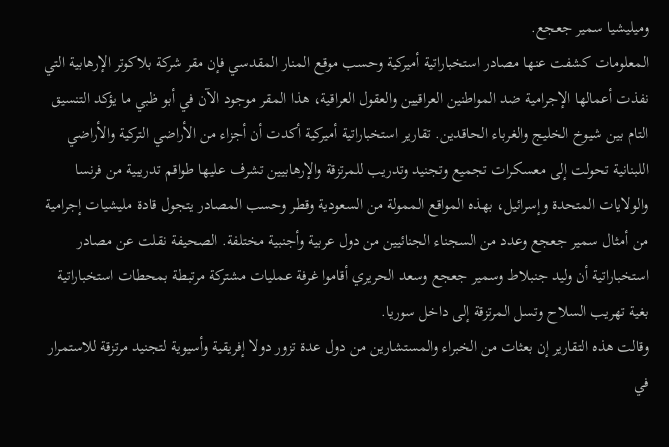وميليشيا سمير جعجع.
المعلومات كشفت عنها مصادر استخباراتية أميركية وحسب موقع المنار المقدسي فإن مقر شركة بلاكوتر الإرهابية التي نفذت أعمالها الإجرامية ضد المواطنين العراقيين والعقول العراقية، هذا المقر موجود الآن في أبو ظبي ما يؤكد التنسيق التام بين شيوخ الخليج والغرباء الحاقدين. تقارير استخباراتية أميركية أكدت أن أجزاء من الأراضي التركية والأراضي اللبنانية تحولت إلى معسكرات تجميع وتجنيد وتدريب للمرتزقة والإرهابيين تشرف عليها طواقم تدريبية من فرنسا والولايات المتحدة وإسرائيل، بهذه المواقع الممولة من السعودية وقطر وحسب المصادر يتجول قادة مليشيات إجرامية من أمثال سمير جعجع وعدد من السجناء الجنائيين من دول عربية وأجنبية مختلفة. الصحيفة نقلت عن مصادر استخباراتية أن وليد جنبلاط وسمير جعجع وسعد الحريري أقاموا غرفة عمليات مشتركة مرتبطة بمحطات استخباراتية بغية تهريب السلاح وتسل المرتزقة إلى داخل سوريا.
وقالت هذه التقارير إن بعثات من الخبراء والمستشارين من دول عدة تزور دولا إفريقية وأسيوية لتجنيد مرتزقة للاستمرار في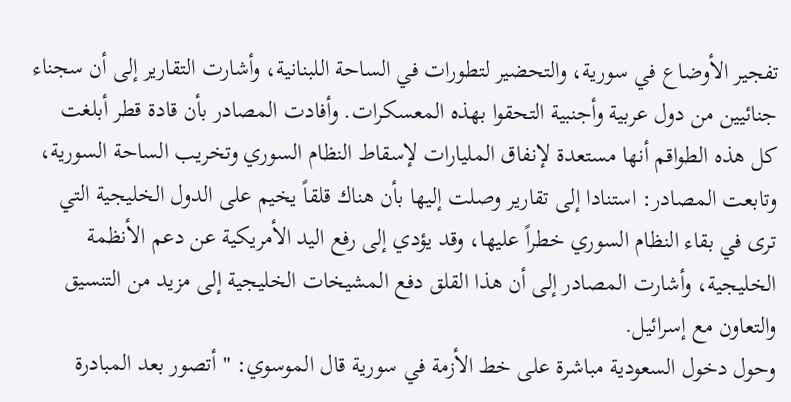تفجير الأوضاع في سورية، والتحضير لتطورات في الساحة اللبنانية، وأشارت التقارير إلى أن سجناء جنائيين من دول عربية وأجنبية التحقوا بهذه المعسكرات. وأفادت المصادر بأن قادة قطر أبلغت كل هذه الطواقم أنها مستعدة لإنفاق المليارات لإسقاط النظام السوري وتخريب الساحة السورية، وتابعت المصادر: استنادا إلى تقارير وصلت إليها بأن هناك قلقاً يخيم على الدول الخليجية التي ترى في بقاء النظام السوري خطراً عليها، وقد يؤدي إلى رفع اليد الأمريكية عن دعم الأنظمة الخليجية، وأشارت المصادر إلى أن هذا القلق دفع المشيخات الخليجية إلى مزيد من التنسيق والتعاون مع إسرائيل.
وحول دخول السعودية مباشرة على خط الأزمة في سورية قال الموسوي: " أتصور بعد المبادرة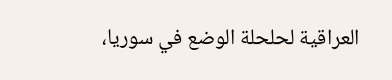العراقية لحلحلة الوضع في سوريا،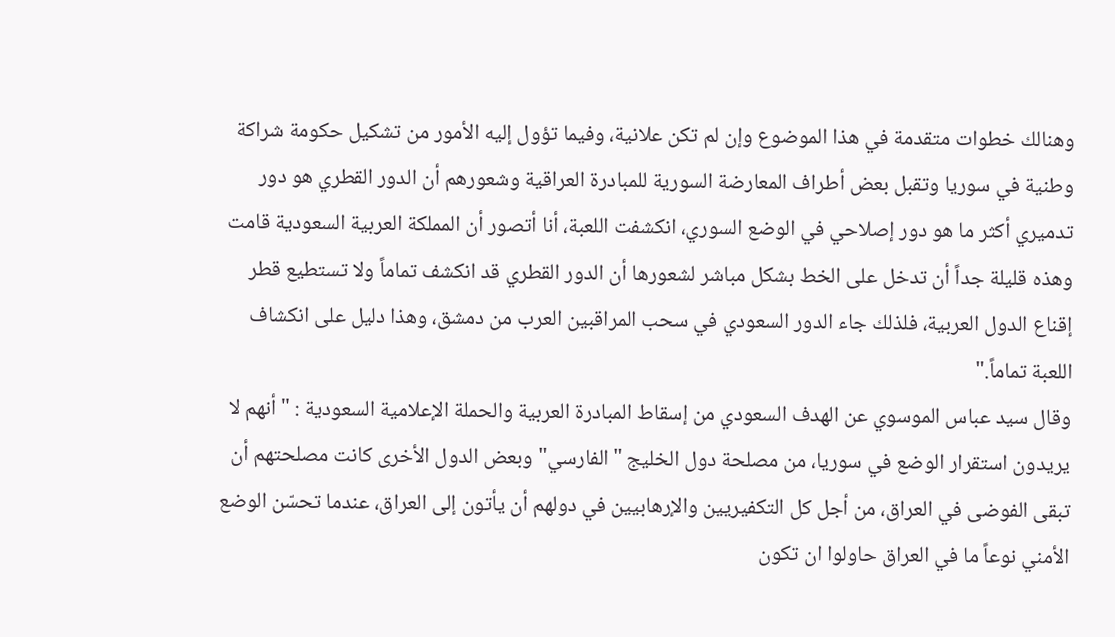وهنالك خطوات متقدمة في هذا الموضوع وإن لم تكن علانية، وفيما تؤول إليه الأمور من تشكيل حكومة شراكة وطنية في سوريا وتقبل بعض أطراف المعارضة السورية للمبادرة العراقية وشعورهم أن الدور القطري هو دور تدميري أكثر ما هو دور إصلاحي في الوضع السوري، انكشفت اللعبة، أنا أتصور أن المملكة العربية السعودية قامت وهذه قليلة جداً أن تدخل على الخط بشكل مباشر لشعورها أن الدور القطري قد انكشف تماماً ولا تستطيع قطر إقناع الدول العربية، فلذلك جاء الدور السعودي في سحب المراقبين العرب من دمشق، وهذا دليل على انكشاف اللعبة تماماً."
وقال سيد عباس الموسوي عن الهدف السعودي من إسقاط المبادرة العربية والحملة الإعلامية السعودية : " أنهم لا يريدون استقرار الوضع في سوريا، من مصلحة دول الخليج "الفارسي" وبعض الدول الأخرى كانت مصلحتهم أن تبقى الفوضى في العراق، من أجل كل التكفيريين والإرهابيين في دولهم أن يأتون إلى العراق، عندما تحسّن الوضع الأمني نوعاً ما في العراق حاولوا ان تكون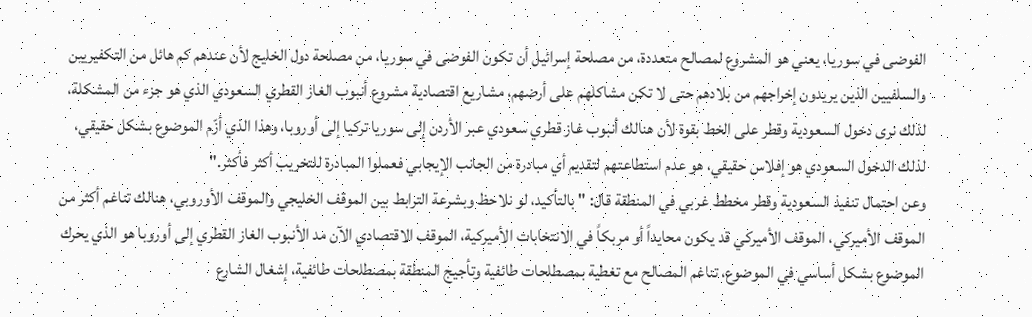الفوضى في سوريا، يعني هو المشروع لمصالح متعددة، من مصلحة إسرائيل أن تكون الفوضى في سوريا، من مصلحة دول الخليج لأن عندهم كم هائل من التكفيريين والسلفيين الذين يريدون إخراجهم من بلادهم حتى لا تكن مشاكلهم على أرضهم، مشاريع اقتصادية مشروع أنبوب الغاز القطري السعودي الذي هو جزء من المشكلة، لذلك نرى دخول السعودية وقطر على الخط بقوة لأن هنالك أنبوب غاز قطري سعودي عبر الأردن إلى سوريا تركيا إلى أوروبا، وهذا الذي أزّم الموضوع بشكل حقيقي، لذلك الدخول السعودي هو إفلاس حقيقي، هو عدم استطاعتهم لتقديم أي مبادرة من الجانب الإيجابي فعملوا المبادرة للتخريب أكثر فأكثر."
وعن احتمال تنفيذ السعودية وقطر مخطط غربي في المنطقة قال: " بالتأكيد، لو نلاحظ وبشرعة الترابط بين الموقف الخليجي والموقف الأوروبي، هنالك تناغم أكثر من الموقف الأميركي، الموقف الأميركي قد يكون محايداً أو مربكاً في الانتخابات الأميركية، الموقف الاقتصادي الآن مد الأنبوب الغاز القطري إلى أوروبا هو الذي يحرك الموضوع بشكل أساسي في الموضوع، تناغم المصالح مع تغطية بمصطلحات طائفية وتأجيج المنطقة بمصطلحات طائفية، إشغال الشارع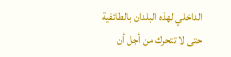الداخلي لهذه البلدان بالطائفية حتى لا تتحرك من أجل أن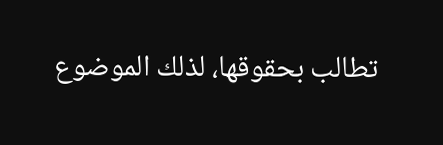تطالب بحقوقها، لذلك الموضوع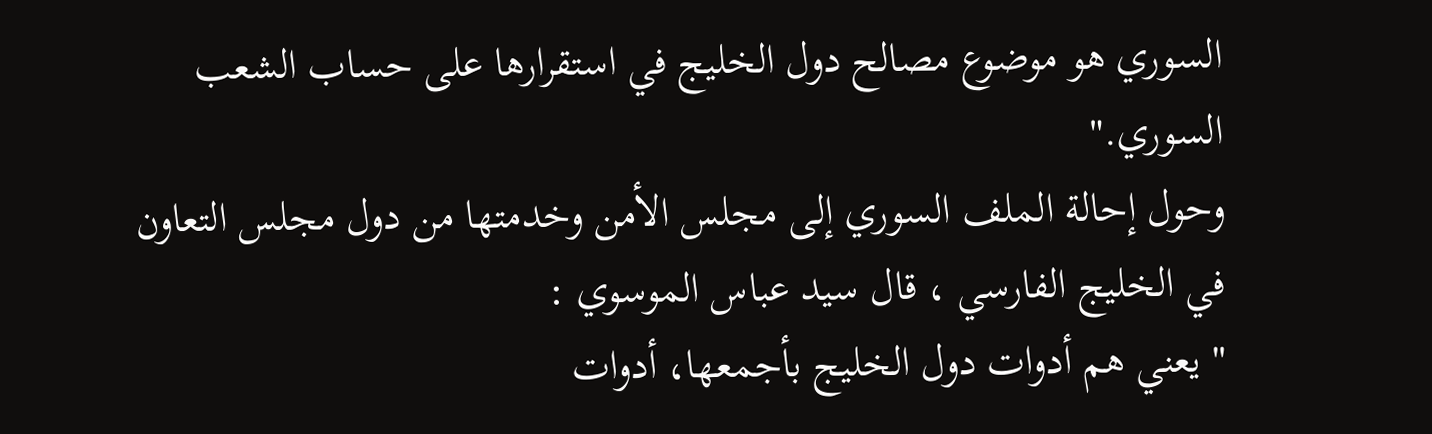السوري هو موضوع مصالح دول الخليج في استقرارها على حساب الشعب السوري."
وحول إحالة الملف السوري إلى مجلس الأمن وخدمتها من دول مجلس التعاون في الخليج الفارسي ، قال سيد عباس الموسوي :
" يعني هم أدوات دول الخليج بأجمعها، أدوات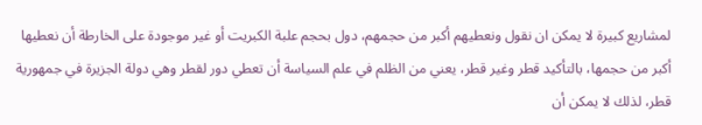لمشاريع كبيرة لا يمكن ان نقول ونعطيهم أكبر من حجمهم، دول بحجم علبة الكبريت أو غير موجودة على الخارطة أن نعطيها أكبر من حجمها، بالتأكيد قطر وغير قطر، يعني من الظلم في علم السياسة أن تعطي دور لقطر وهي دولة الجزيرة في جمهورية قطر، لذلك لا يمكن أن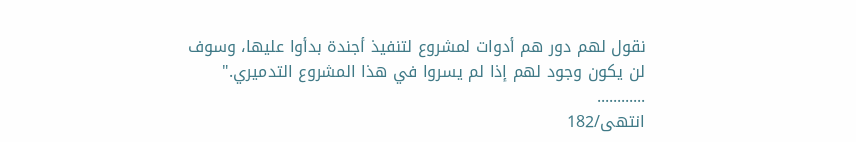نقول لهم دور هم أدوات لمشروع لتنفيذ أجندة بدأوا عليها، وسوف لن يكون وجود لهم إذا لم يسروا في هذا المشروع التدميري."
............
انتهى/182